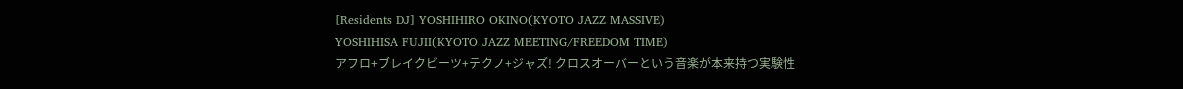[Residents DJ] YOSHIHIRO OKINO(KYOTO JAZZ MASSIVE)
YOSHIHISA FUJII(KYOTO JAZZ MEETING/FREEDOM TIME)
アフロ+ブレイクビーツ+テクノ+ジャズ! クロスオーバーという音楽が本来持つ実験性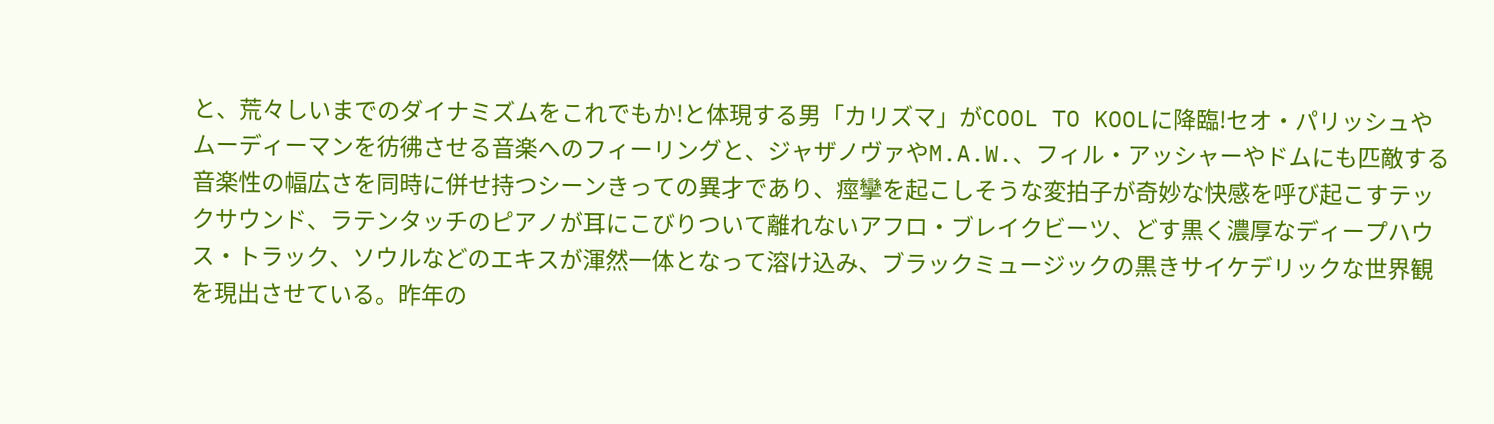と、荒々しいまでのダイナミズムをこれでもか!と体現する男「カリズマ」がCOOL TO KOOLに降臨!セオ・パリッシュやムーディーマンを彷彿させる音楽へのフィーリングと、ジャザノヴァやM.A.W.、フィル・アッシャーやドムにも匹敵する音楽性の幅広さを同時に併せ持つシーンきっての異才であり、痙攣を起こしそうな変拍子が奇妙な快感を呼び起こすテックサウンド、ラテンタッチのピアノが耳にこびりついて離れないアフロ・ブレイクビーツ、どす黒く濃厚なディープハウス・トラック、ソウルなどのエキスが渾然一体となって溶け込み、ブラックミュージックの黒きサイケデリックな世界観を現出させている。昨年の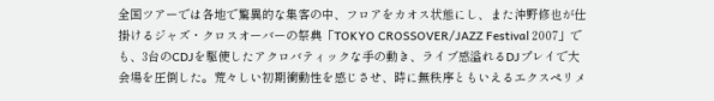全国ツアーでは各地で驚異的な集客の中、フロアをカオス状態にし、また沖野修也が仕掛けるジャズ・クロスオーバーの祭典「TOKYO CROSSOVER/JAZZ Festival 2007」でも、3台のCDJを駆使したアクロバティックな手の動き、ライブ感溢れるDJプレイで大会場を圧倒した。荒々しい初期衝動性を感じさせ、時に無秩序ともいえるエクスペリメ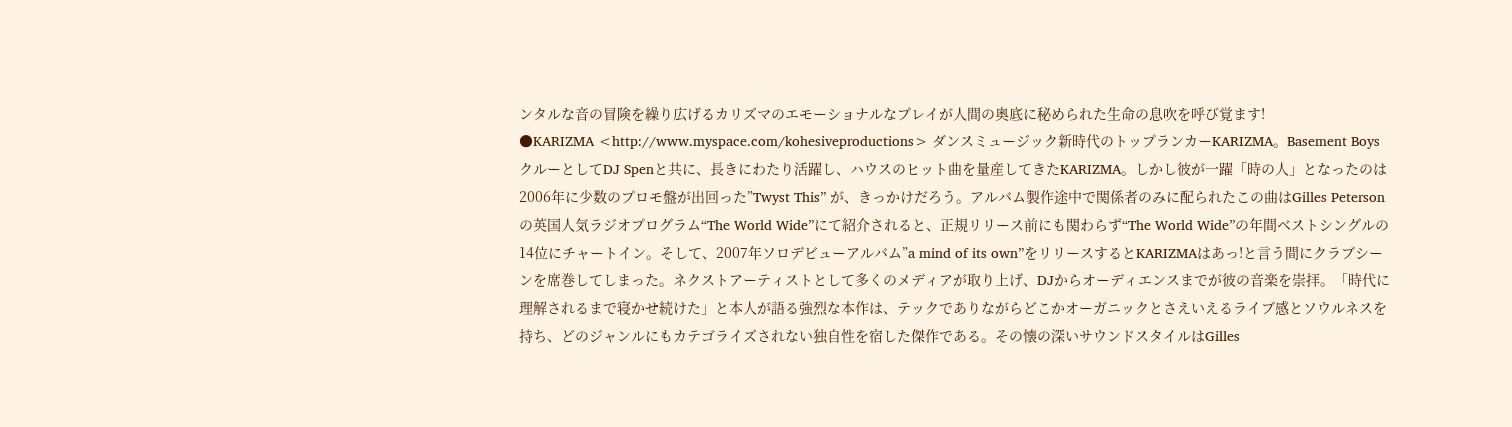ンタルな音の冒険を繰り広げるカリズマのエモーショナルなプレイが人間の奥底に秘められた生命の息吹を呼び覚ます!
●KARIZMA <http://www.myspace.com/kohesiveproductions> ダンスミュージック新時代のトップランカーKARIZMA。Basement BoysクルーとしてDJ Spenと共に、長きにわたり活躍し、ハウスのヒット曲を量産してきたKARIZMA。しかし彼が一躍「時の人」となったのは2006年に少数のプロモ盤が出回った”Twyst This” が、きっかけだろう。アルバム製作途中で関係者のみに配られたこの曲はGilles Petersonの英国人気ラジオプログラム“The World Wide”にて紹介されると、正規リリース前にも関わらず“The World Wide”の年間ベストシングルの14位にチャートイン。そして、2007年ソロデビューアルバム”a mind of its own”をリリースするとKARIZMAはあっ!と言う間にクラブシーンを席巻してしまった。ネクストアーティストとして多くのメディアが取り上げ、DJからオーディエンスまでが彼の音楽を崇拝。「時代に理解されるまで寝かせ続けた」と本人が語る強烈な本作は、テックでありながらどこかオーガニックとさえいえるライブ感とソウルネスを持ち、どのジャンルにもカテゴライズされない独自性を宿した傑作である。その懐の深いサウンドスタイルはGilles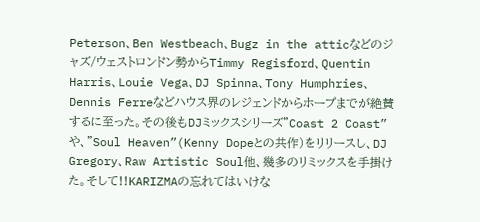Peterson、Ben Westbeach、Bugz in the atticなどのジャズ/ウェストロンドン勢からTimmy Regisford、Quentin Harris、Louie Vega、DJ Spinna、Tony Humphries、Dennis Ferreなどハウス界のレジェンドからホープまでが絶賛するに至った。その後もDJミックスシリーズ”Coast 2 Coast”や、”Soul Heaven”(Kenny Dopeとの共作)をリリースし、DJ Gregory、Raw Artistic Soul他、幾多のリミックスを手掛けた。そして!!KARIZMAの忘れてはいけな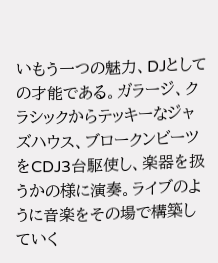いもう一つの魅力、DJとしての才能である。ガラージ、クラシックからテッキーなジャズハウス、ブロークンビーツをCDJ3台駆使し、楽器を扱うかの様に演奏。ライブのように音楽をその場で構築していく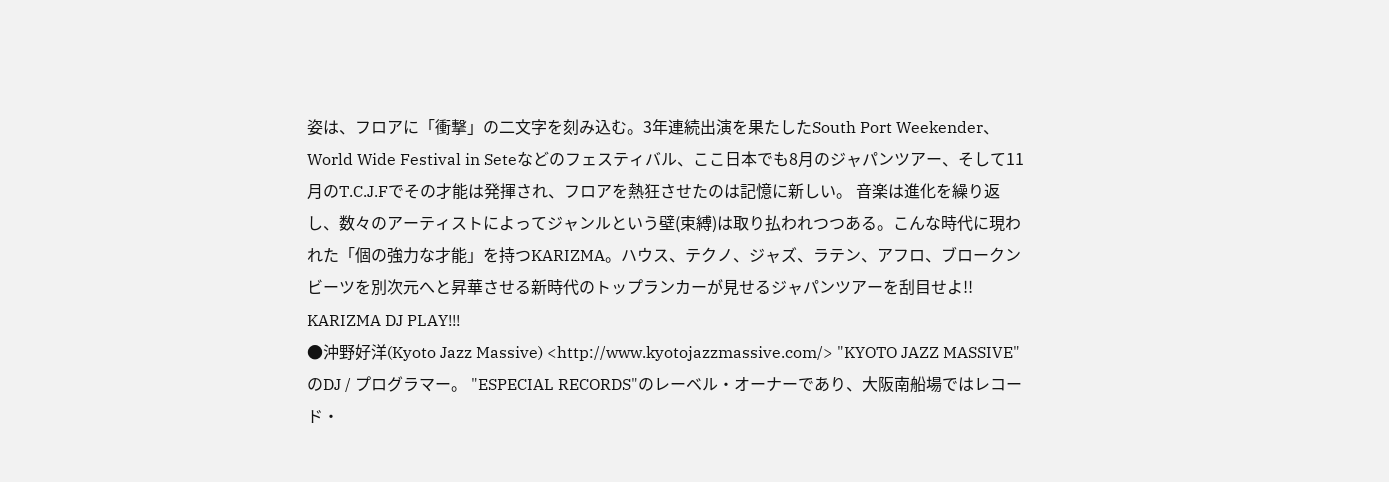姿は、フロアに「衝撃」の二文字を刻み込む。3年連続出演を果たしたSouth Port Weekender、World Wide Festival in Seteなどのフェスティバル、ここ日本でも8月のジャパンツアー、そして11月のT.C.J.Fでその才能は発揮され、フロアを熱狂させたのは記憶に新しい。 音楽は進化を繰り返し、数々のアーティストによってジャンルという壁(束縛)は取り払われつつある。こんな時代に現われた「個の強力な才能」を持つKARIZMA。ハウス、テクノ、ジャズ、ラテン、アフロ、ブロークンビーツを別次元へと昇華させる新時代のトップランカーが見せるジャパンツアーを刮目せよ!!
KARIZMA DJ PLAY!!!
●沖野好洋(Kyoto Jazz Massive) <http://www.kyotojazzmassive.com/> "KYOTO JAZZ MASSIVE"のDJ / プログラマー。 "ESPECIAL RECORDS"のレーベル・オーナーであり、大阪南船場ではレコード・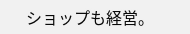ショップも経営。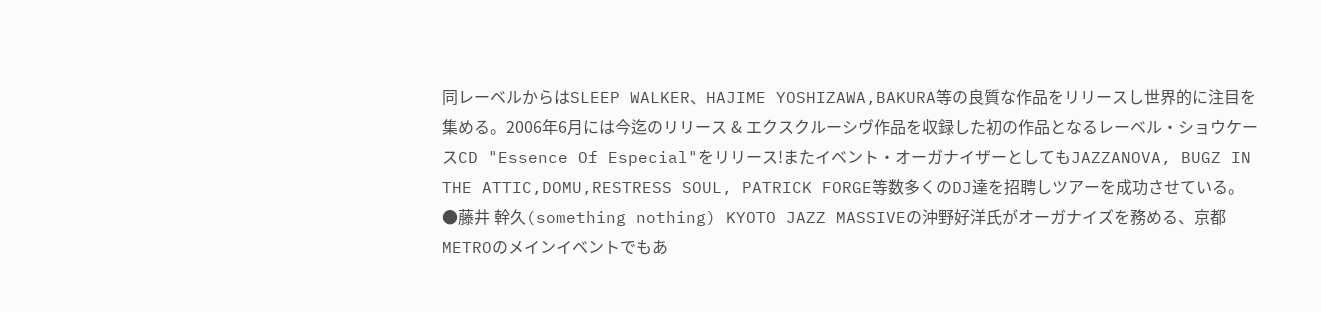同レーベルからはSLEEP WALKER、HAJIME YOSHIZAWA,BAKURA等の良質な作品をリリースし世界的に注目を集める。2006年6月には今迄のリリース & エクスクルーシヴ作品を収録した初の作品となるレーベル・ショウケースCD "Essence Of Especial"をリリース!またイベント・オーガナイザーとしてもJAZZANOVA, BUGZ IN THE ATTIC,DOMU,RESTRESS SOUL, PATRICK FORGE等数多くのDJ達を招聘しツアーを成功させている。
●藤井 幹久(something nothing) KYOTO JAZZ MASSIVEの沖野好洋氏がオーガナイズを務める、京都METROのメインイベントでもあ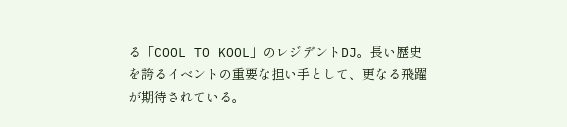る「COOL TO KOOL」のレジデントDJ。長い歴史を誇るイベントの重要な担い手として、更なる飛躍が期待されている。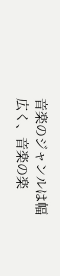音楽のジャンルは幅広く、音楽の楽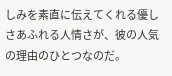しみを素直に伝えてくれる優しさあふれる人情さが、彼の人気の理由のひとつなのだ。